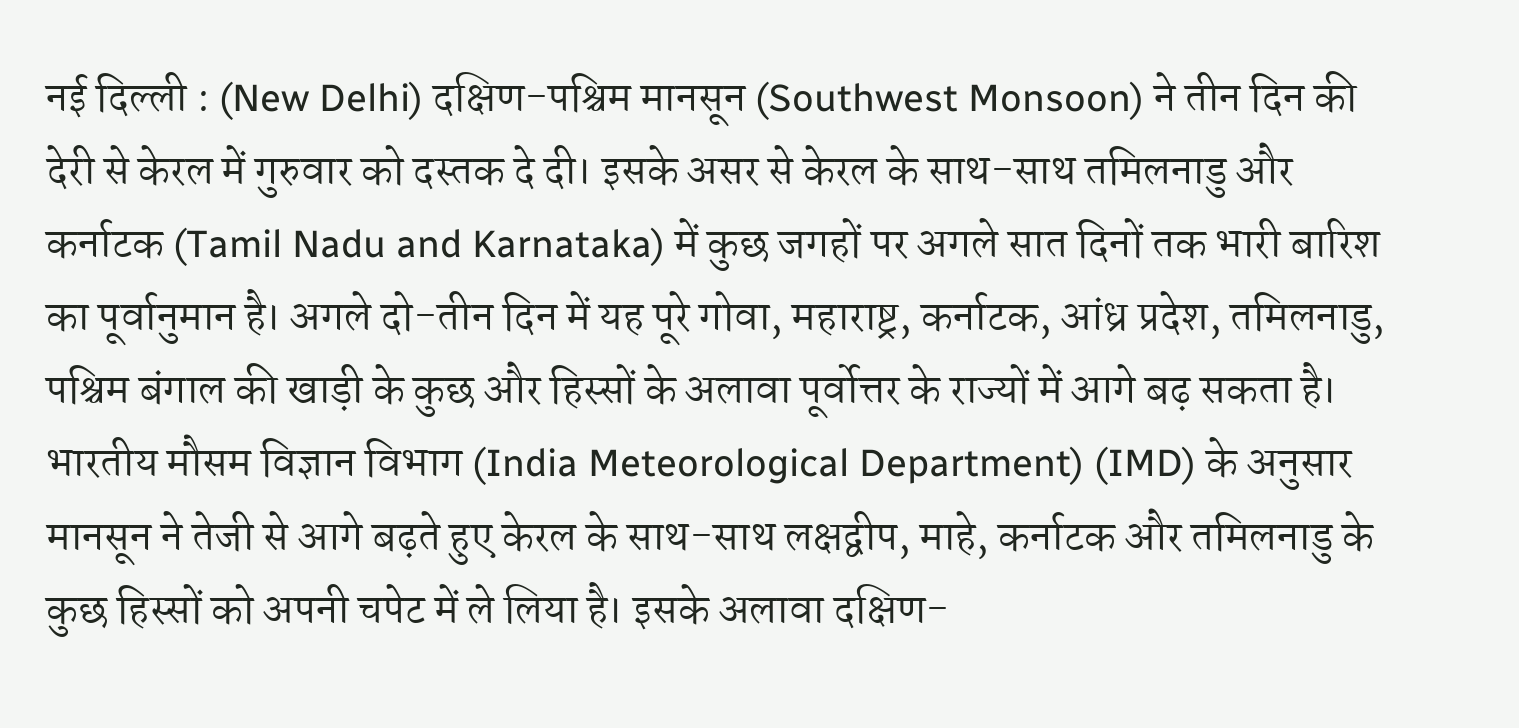नई दिल्ली : (New Delhi) दक्षिण-पश्चिम मानसून (Southwest Monsoon) ने तीन दिन की देरी से केरल में गुरुवार को दस्तक दे दी। इसके असर से केरल के साथ-साथ तमिलनाडु और कर्नाटक (Tamil Nadu and Karnataka) में कुछ जगहों पर अगले सात दिनों तक भारी बारिश का पूर्वानुमान है। अगले दो-तीन दिन में यह पूरे गोवा, महाराष्ट्र, कर्नाटक, आंध्र प्रदेश, तमिलनाडु, पश्चिम बंगाल की खाड़ी के कुछ और हिस्सों के अलावा पूर्वोत्तर के राज्यों में आगे बढ़ सकता है।
भारतीय मौसम विज्ञान विभाग (India Meteorological Department) (IMD) के अनुसार मानसून ने तेजी से आगे बढ़ते हुए केरल के साथ-साथ लक्षद्वीप, माहे, कर्नाटक और तमिलनाडु के कुछ हिस्सों को अपनी चपेट में ले लिया है। इसके अलावा दक्षिण-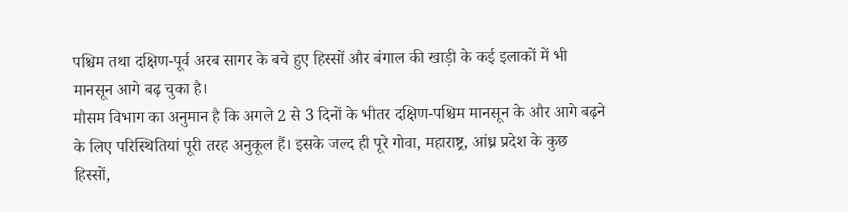पश्चिम तथा दक्षिण-पूर्व अरब सागर के बचे हुए हिस्सों और बंगाल की खाड़ी के कई इलाकों में भी मानसून आगे बढ़ चुका है।
मौसम विभाग का अनुमान है कि अगले 2 से 3 दिनों के भीतर दक्षिण-पश्चिम मानसून के और आगे बढ़ने के लिए परिस्थितियां पूरी तरह अनुकूल हैं। इसके जल्द ही पूरे गोवा, महाराष्ट्र, आंध्र प्रदेश के कुछ हिस्सों,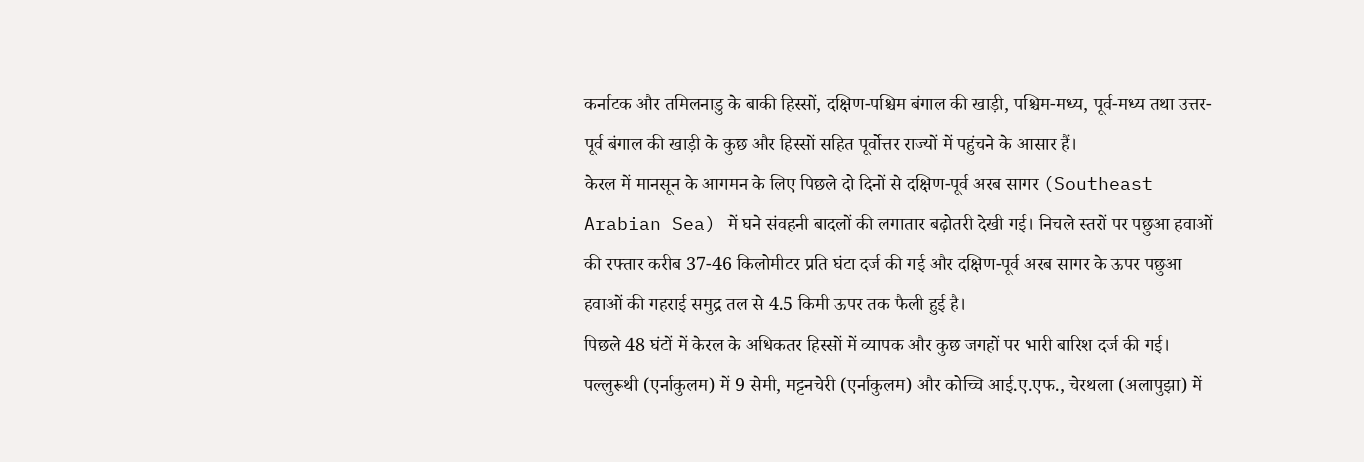कर्नाटक और तमिलनाडु के बाकी हिस्सों, दक्षिण-पश्चिम बंगाल की खाड़ी, पश्चिम-मध्य, पूर्व-मध्य तथा उत्तर-पूर्व बंगाल की खाड़ी के कुछ और हिस्सों सहित पूर्वोत्तर राज्यों में पहुंचने के आसार हैं।
केरल में मानसून के आगमन के लिए पिछले दो दिनों से दक्षिण-पूर्व अरब सागर (Southeast Arabian Sea) में घने संवहनी बादलों की लगातार बढ़ोतरी देखी गई। निचले स्तरों पर पछुआ हवाओं की रफ्तार करीब 37-46 किलोमीटर प्रति घंटा दर्ज की गई और दक्षिण-पूर्व अरब सागर के ऊपर पछुआ हवाओं की गहराई समुद्र तल से 4.5 किमी ऊपर तक फैली हुई है।
पिछले 48 घंटों में केरल के अधिकतर हिस्सों में व्यापक और कुछ जगहों पर भारी बारिश दर्ज की गई। पल्लुरूथी (एर्नाकुलम) में 9 सेमी, मट्टनचेरी (एर्नाकुलम) और कोच्चि आई.ए.एफ., चेरथला (अलापुझा) में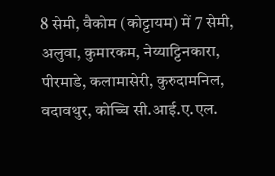8 सेमी, वैकोम (कोट्टायम) में 7 सेमी, अलुवा, कुमारकम, नेय्याट्टिनकारा, पीरमाडे, कलामासेरी, कुरुदामनिल, वदावथुर, कोच्चि सी.आई.ए.एल.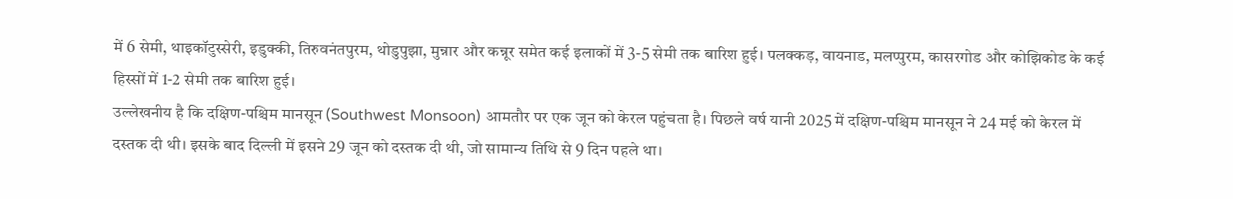में 6 सेमी, थाइकॉटुस्सेरी, इडुक्की, तिरुवनंतपुरम, थोडुपुझा, मुन्नार और कन्नूर समेत कई इलाकों में 3-5 सेमी तक बारिश हुई। पलक्कड़, वायनाड, मलप्पुरम, कासरगोड और कोझिकोड के कई हिस्सों में 1-2 सेमी तक बारिश हुई।
उल्लेखनीय है कि दक्षिण-पश्चिम मानसून (Southwest Monsoon) आमतौर पर एक जून को केरल पहुंचता है। पिछले वर्ष यानी 2025 में दक्षिण-पश्चिम मानसून ने 24 मई को केरल में दस्तक दी थी। इसके बाद दिल्ली में इसने 29 जून को दस्तक दी थी, जो सामान्य तिथि से 9 दिन पहले था।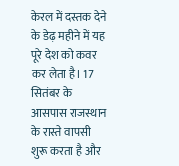केरल में दस्तक देने के डेढ़ महीने में यह पूरे देश को कवर कर लेता है। 17 सितंबर के आसपास राजस्थान के रास्ते वापसी शुरू करता है और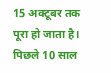15 अक्टूबर तक पूरा हो जाता है। पिछले 10 साल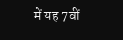में यह 7वीं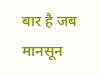बार है जब मानसून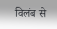विलंब से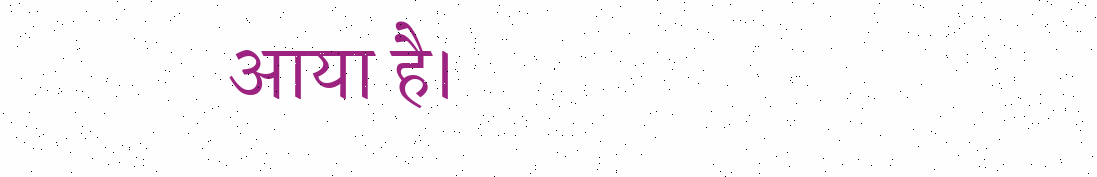आया है।